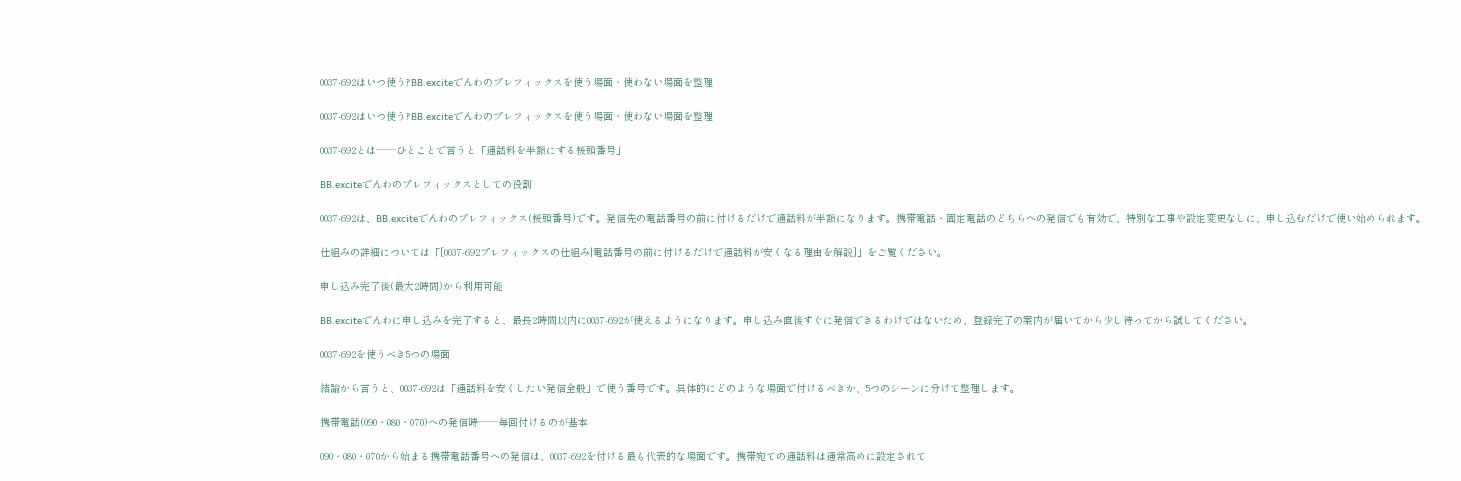0037-692はいつ使う?BB.exciteでんわのプレフィックスを使う場面・使わない場面を整理

0037-692はいつ使う?BB.exciteでんわのプレフィックスを使う場面・使わない場面を整理

0037-692とは──ひとことで言うと「通話料を半額にする接頭番号」

BB.exciteでんわのプレフィックスとしての役割

0037-692は、BB.exciteでんわのプレフィックス(接頭番号)です。発信先の電話番号の前に付けるだけで通話料が半額になります。携帯電話・固定電話のどちらへの発信でも有効で、特別な工事や設定変更なしに、申し込むだけで使い始められます。

仕組みの詳細については「[0037-692プレフィックスの仕組み|電話番号の前に付けるだけで通話料が安くなる理由を解説]」をご覧ください。

申し込み完了後(最大2時間)から利用可能

BB.exciteでんわに申し込みを完了すると、最長2時間以内に0037-692が使えるようになります。申し込み直後すぐに発信できるわけではないため、登録完了の案内が届いてから少し待ってから試してください。

0037-692を使うべき5つの場面

結論から言うと、0037-692は「通話料を安くしたい発信全般」で使う番号です。具体的にどのような場面で付けるべきか、5つのシーンに分けて整理します。

携帯電話(090・080・070)への発信時──毎回付けるのが基本

090・080・070から始まる携帯電話番号への発信は、0037-692を付ける最も代表的な場面です。携帯宛ての通話料は通常高めに設定されて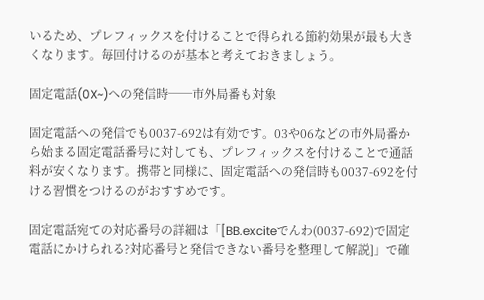いるため、プレフィックスを付けることで得られる節約効果が最も大きくなります。毎回付けるのが基本と考えておきましょう。

固定電話(0X~)への発信時──市外局番も対象

固定電話への発信でも0037-692は有効です。03や06などの市外局番から始まる固定電話番号に対しても、プレフィックスを付けることで通話料が安くなります。携帯と同様に、固定電話への発信時も0037-692を付ける習慣をつけるのがおすすめです。

固定電話宛ての対応番号の詳細は「[BB.exciteでんわ(0037-692)で固定電話にかけられる?対応番号と発信できない番号を整理して解説]」で確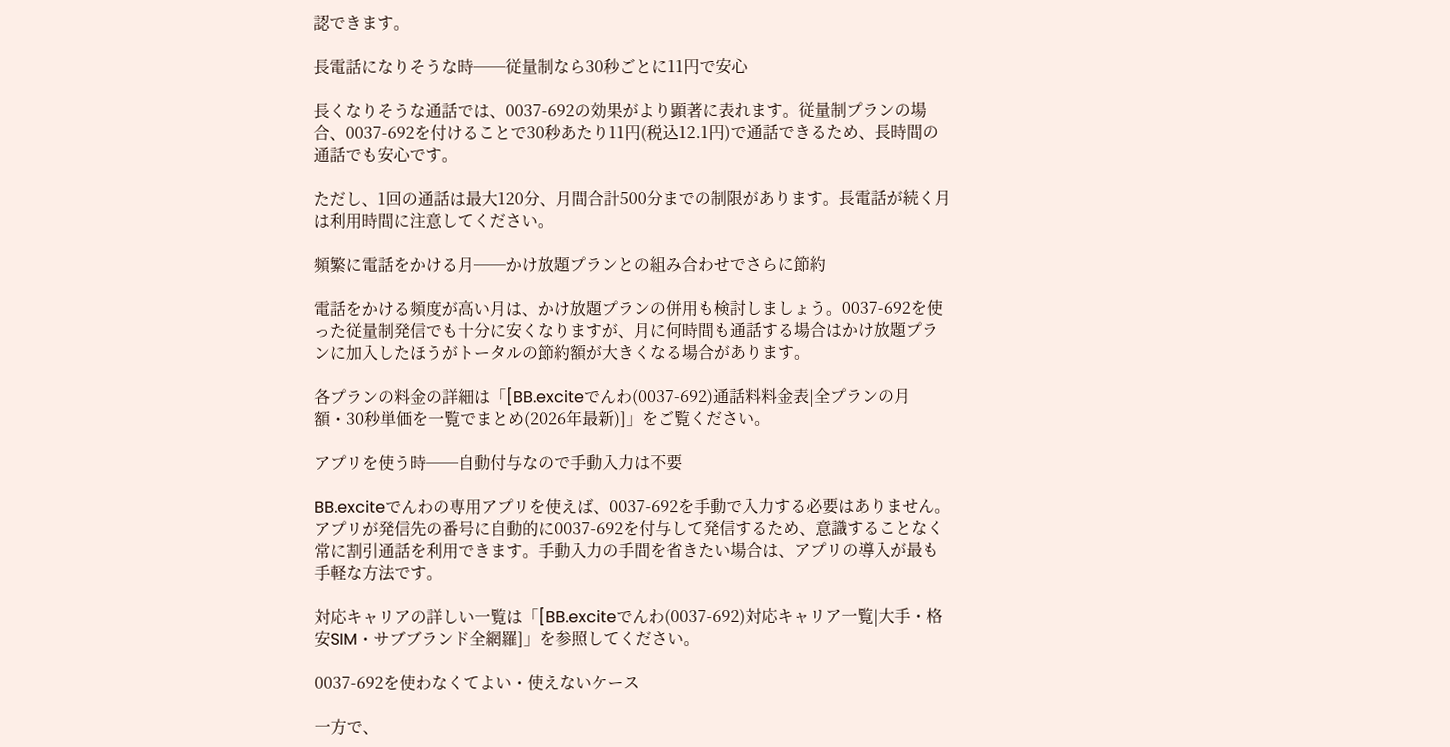認できます。

長電話になりそうな時──従量制なら30秒ごとに11円で安心

長くなりそうな通話では、0037-692の効果がより顕著に表れます。従量制プランの場合、0037-692を付けることで30秒あたり11円(税込12.1円)で通話できるため、長時間の通話でも安心です。

ただし、1回の通話は最大120分、月間合計500分までの制限があります。長電話が続く月は利用時間に注意してください。

頻繁に電話をかける月──かけ放題プランとの組み合わせでさらに節約

電話をかける頻度が高い月は、かけ放題プランの併用も検討しましょう。0037-692を使った従量制発信でも十分に安くなりますが、月に何時間も通話する場合はかけ放題プランに加入したほうがトータルの節約額が大きくなる場合があります。

各プランの料金の詳細は「[BB.exciteでんわ(0037-692)通話料料金表|全プランの月額・30秒単価を一覧でまとめ(2026年最新)]」をご覧ください。

アプリを使う時──自動付与なので手動入力は不要

BB.exciteでんわの専用アプリを使えば、0037-692を手動で入力する必要はありません。アプリが発信先の番号に自動的に0037-692を付与して発信するため、意識することなく常に割引通話を利用できます。手動入力の手間を省きたい場合は、アプリの導入が最も手軽な方法です。

対応キャリアの詳しい一覧は「[BB.exciteでんわ(0037-692)対応キャリア一覧|大手・格安SIM・サブブランド全網羅]」を参照してください。

0037-692を使わなくてよい・使えないケース

一方で、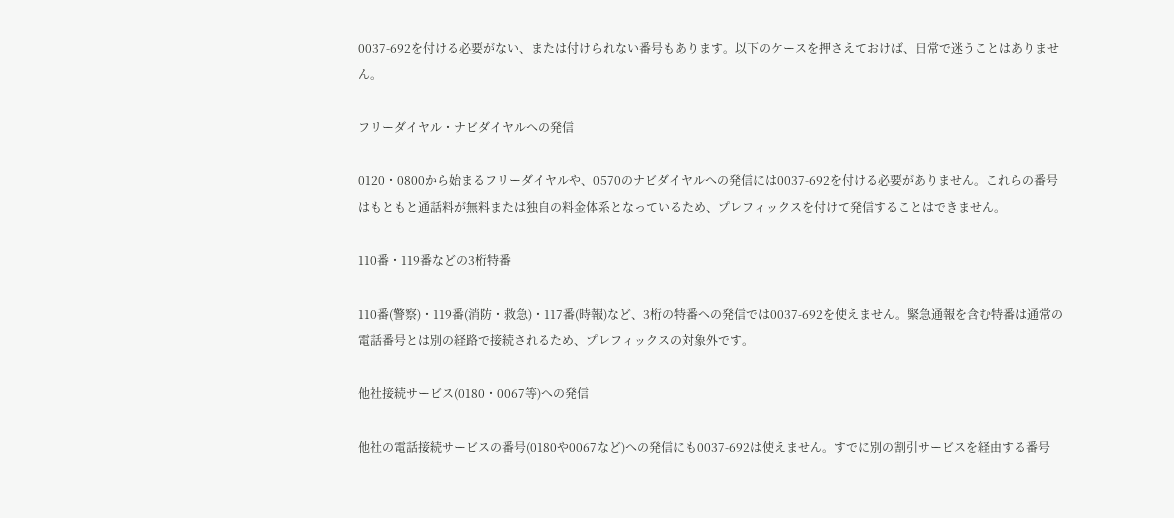0037-692を付ける必要がない、または付けられない番号もあります。以下のケースを押さえておけば、日常で迷うことはありません。

フリーダイヤル・ナビダイヤルへの発信

0120・0800から始まるフリーダイヤルや、0570のナビダイヤルへの発信には0037-692を付ける必要がありません。これらの番号はもともと通話料が無料または独自の料金体系となっているため、プレフィックスを付けて発信することはできません。

110番・119番などの3桁特番

110番(警察)・119番(消防・救急)・117番(時報)など、3桁の特番への発信では0037-692を使えません。緊急通報を含む特番は通常の電話番号とは別の経路で接続されるため、プレフィックスの対象外です。

他社接続サービス(0180・0067等)への発信

他社の電話接続サービスの番号(0180や0067など)への発信にも0037-692は使えません。すでに別の割引サービスを経由する番号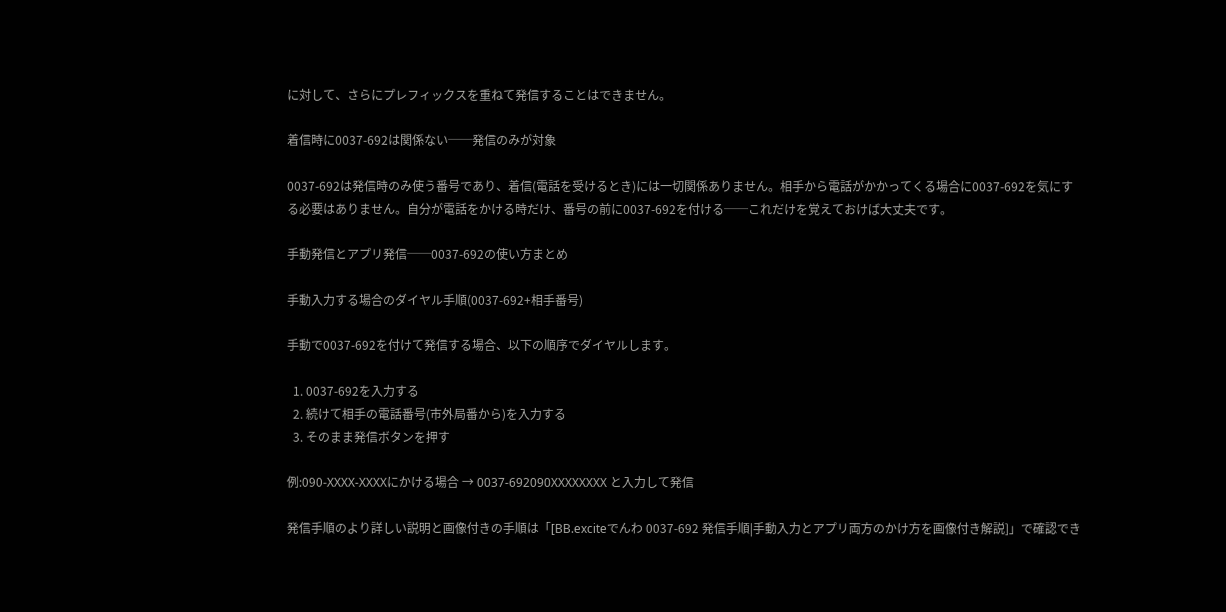に対して、さらにプレフィックスを重ねて発信することはできません。

着信時に0037-692は関係ない──発信のみが対象

0037-692は発信時のみ使う番号であり、着信(電話を受けるとき)には一切関係ありません。相手から電話がかかってくる場合に0037-692を気にする必要はありません。自分が電話をかける時だけ、番号の前に0037-692を付ける──これだけを覚えておけば大丈夫です。

手動発信とアプリ発信──0037-692の使い方まとめ

手動入力する場合のダイヤル手順(0037-692+相手番号)

手動で0037-692を付けて発信する場合、以下の順序でダイヤルします。

  1. 0037-692を入力する
  2. 続けて相手の電話番号(市外局番から)を入力する
  3. そのまま発信ボタンを押す

例:090-XXXX-XXXXにかける場合 → 0037-692090XXXXXXXX と入力して発信

発信手順のより詳しい説明と画像付きの手順は「[BB.exciteでんわ 0037-692 発信手順|手動入力とアプリ両方のかけ方を画像付き解説]」で確認でき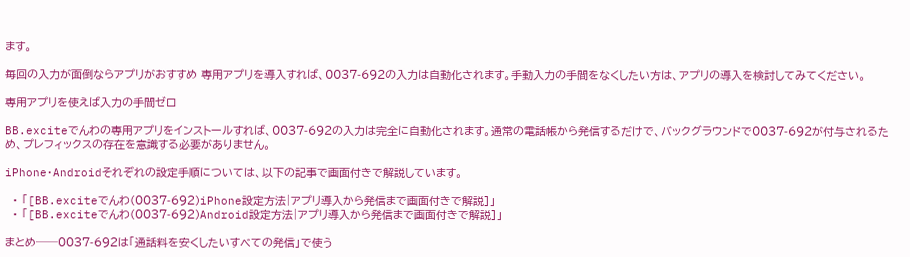ます。

毎回の入力が面倒ならアプリがおすすめ 専用アプリを導入すれば、0037-692の入力は自動化されます。手動入力の手間をなくしたい方は、アプリの導入を検討してみてください。

専用アプリを使えば入力の手間ゼロ

BB.exciteでんわの専用アプリをインストールすれば、0037-692の入力は完全に自動化されます。通常の電話帳から発信するだけで、バックグラウンドで0037-692が付与されるため、プレフィックスの存在を意識する必要がありません。

iPhone・Androidそれぞれの設定手順については、以下の記事で画面付きで解説しています。

  • 「[BB.exciteでんわ(0037-692)iPhone設定方法|アプリ導入から発信まで画面付きで解説]」
  • 「[BB.exciteでんわ(0037-692)Android設定方法|アプリ導入から発信まで画面付きで解説]」

まとめ──0037-692は「通話料を安くしたいすべての発信」で使う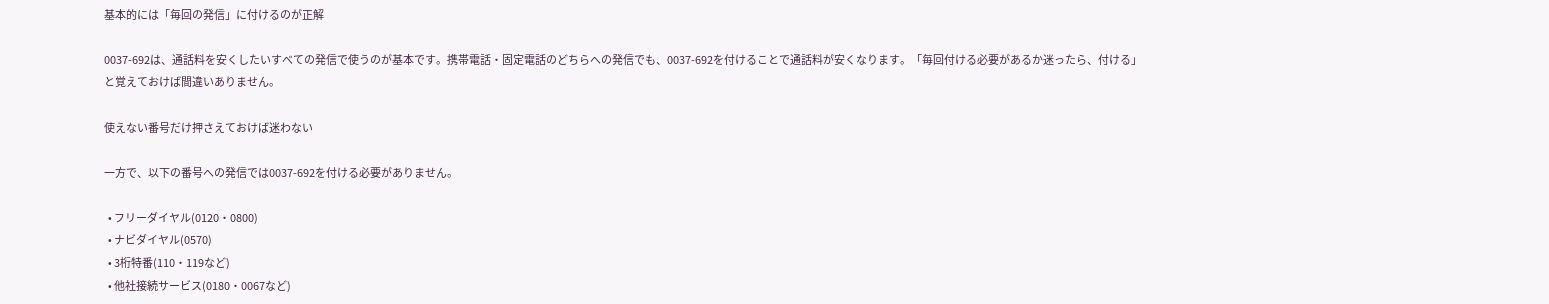基本的には「毎回の発信」に付けるのが正解

0037-692は、通話料を安くしたいすべての発信で使うのが基本です。携帯電話・固定電話のどちらへの発信でも、0037-692を付けることで通話料が安くなります。「毎回付ける必要があるか迷ったら、付ける」と覚えておけば間違いありません。

使えない番号だけ押さえておけば迷わない

一方で、以下の番号への発信では0037-692を付ける必要がありません。

  • フリーダイヤル(0120・0800)
  • ナビダイヤル(0570)
  • 3桁特番(110・119など)
  • 他社接続サービス(0180・0067など)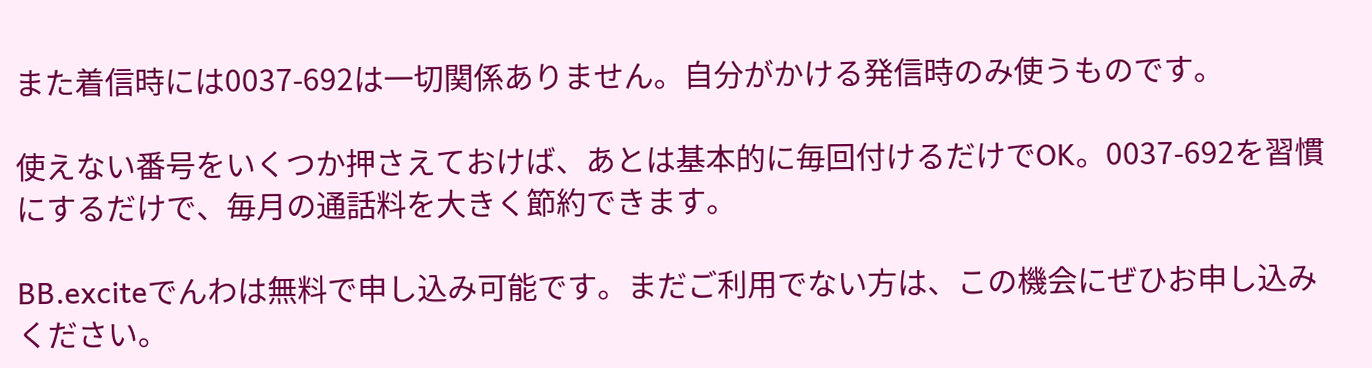また着信時には0037-692は一切関係ありません。自分がかける発信時のみ使うものです。

使えない番号をいくつか押さえておけば、あとは基本的に毎回付けるだけでOK。0037-692を習慣にするだけで、毎月の通話料を大きく節約できます。

BB.exciteでんわは無料で申し込み可能です。まだご利用でない方は、この機会にぜひお申し込みください。